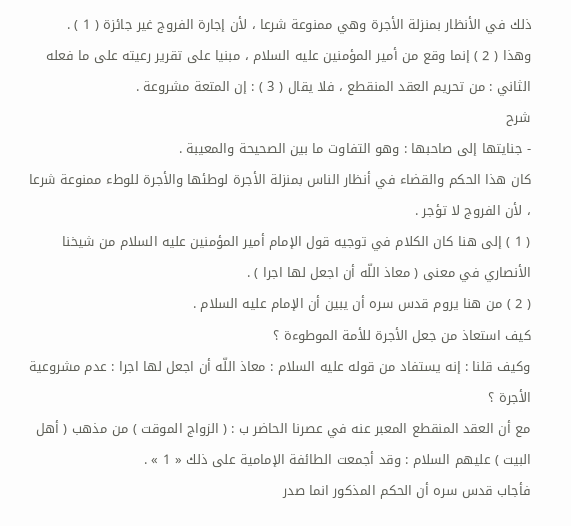ذلك في الأنظار بمنزلة الأجرة وهي ممنوعة شرعا ، لأن إجارة الفروج غير جائزة ( 1 ) .
وهذا ( 2 ) إنما وقع من أمير المؤمنين عليه السلام ، مبنيا على تقرير رعيته على ما فعله الثاني : من تحريم العقد المنقطع ، فلا يقال ( 3 ) : إن المتعة مشروعة .
شرح
- جنايتها إلى صاحبها : وهو التفاوت ما بين الصحيحة والمعيبة .
كان هذا الحكم والقضاء في أنظار الناس بمنزلة الأجرة لوطئها والأجرة للوطء ممنوعة شرعا ، لأن الفروج لا تؤجر .
( 1 ) إلى هنا كان الكلام في توجيه قول الإمام أمير المؤمنين عليه السلام من شيخنا الأنصاري في معنى ( معاذ اللّه أن اجعل لها اجرا ) .
( 2 ) من هنا يروم قدس سره أن يبين أن الإمام عليه السلام .
كيف استعاذ من جعل الأجرة للأمة الموطوءة ؟
وكيف قلنا : إنه يستفاد من قوله عليه السلام : معاذ اللّه أن اجعل لها اجرا : عدم مشروعية الأجرة ؟
مع أن العقد المنقطع المعبر عنه في عصرنا الحاضر ب : ( الزواج الموقت ) من مذهب ( أهل البيت ) عليهم السلام : وقد أجمعت الطائفة الإمامية على ذلك « 1 » .
فأجاب قدس سره أن الحكم المذكور انما صدر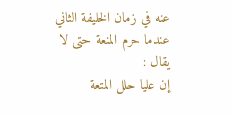عنه في زمان الخليفة الثاني عندما حرم المنعة حتى لا يقال :
إن عليا حلل المتعة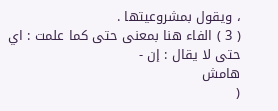، ويقول بمشروعيتها .
( 3 ) الفاء هنا بمعنى حتى كما علمت : اي حتى لا يقال : إن -
هامش
(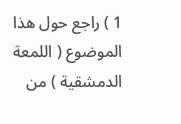1 ) راجع حول هذا الموضوع ( اللمعة الدمشقية ) من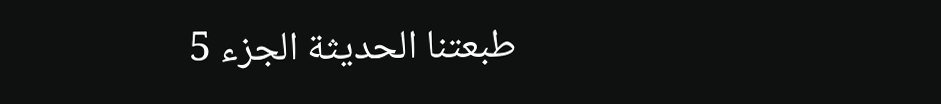طبعتنا الحديثة الجزء 5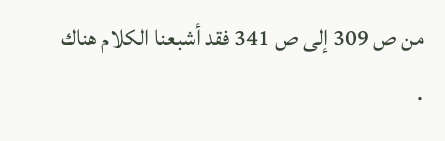من ص 309 إلى ص 341 فقد أشبعنا الكلام هناك .